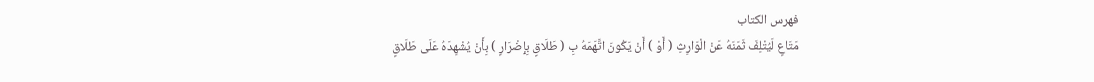فهرس الكتاب
مَتَاعٍ لَيُتْلِفَ ثَمَنَهُ عَنْ الْوَارِثِ ( أَوْ ) أَنْ يَكُونَ اتَّهَمَهُ بِ ( طَلَاقٍ بِإِضْرَارٍ ) بِأَنْ يُشْهِدَهُ عَلَى طَلَاقٍ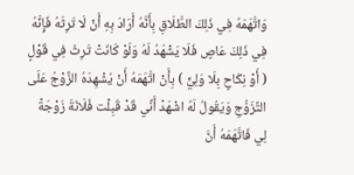وَاتَّهَمَهُ فِي ذَلِكَ الطَّلَاقِ بِأَنَّهُ أَرَادَ بِهِ أَنْ لَا تَرِثَهُ فَإِنَّهُ فِي ذَلِكَ عَاصٍ فَلَا يَشْهَدُ لَهُ وَلَوْ كَانَتْ تَرِثُ فِي قَوْلٍ ( أَوْ نِكَاحٍ بِلَا وَلِيٍّ ) بِأَنْ اتَّهَمَهُ أَنْ يُشْهِدَهُ الزَّوْجُ عَلَى التَّزَوُّجِ وَيَقُولُ لَهُ اشْهَدْ أَنِّي قَدْ قَبِلْت فُلَانَةَ زَوْجَةً لِي فَاتَّهَمَهُ أَنَّ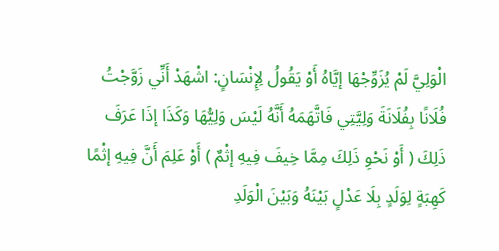الْوَلِيَّ لَمْ يُزَوِّجْهَا إيَّاهُ أَوْ يَقُولُ لِإِنْسَانٍ: اشْهَدْ أَنِّي زَوَّجْتُ فُلَانًا بِفُلَانَةَ وَلِيَّتِي فَاتَّهَمَهُ أَنَّهُ لَيْسَ وَلِيُّهَا وَكَذَا إذَا عَرَفَ ذَلِكَ ( أَوْ نَحْوِ ذَلِكَ مِمَّا خِيفَ فِيهِ إثْمٌ ) أَوْ عَلِمَ أَنَّ فِيهِ إثْمًا كَهِبَةٍ لِوَلَدٍ بِلَا عَدْلٍ بَيْنَهُ وَبَيْنَ الْوَلَدِ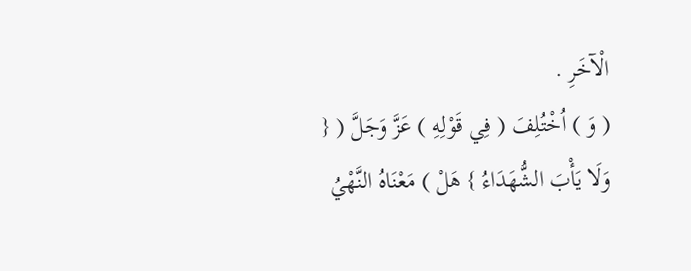الْآخَرِ .
( وَ ) اُخْتُلِفَ ( فِي قَوْلِهِ ) عَزَّ وَجَلَّ ( { وَلَا يَأْبَ الشُّهَدَاءُ } هَلْ ) مَعْنَاهُ النَّهْيُ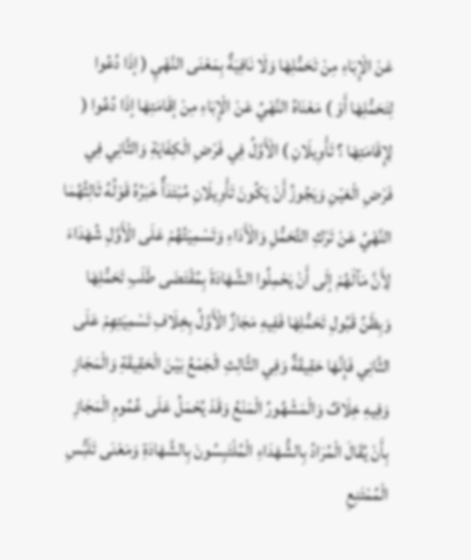عَنْ الْإِبَاءِ مِنْ تَحَمُّلِهَا وَلَا نَافِيَةٌ بِمَعْنَى النَّهْيِ ( إذَا دُعُوا لِتَحَمُّلِهَا أَوْ ) مَعْنَاهُ النَّهْيُ عَنْ الْإِبَاءِ مِنْ إقَامَتِهَا إذَا دُعُوا ( لِإِقَامَتِهَا ؟ تَأْوِيلَانِ ) الْأَوَّلُ فِي فَرْضِ الْكِفَايَةِ وَالثَّانِي فِي فَرْضِ الْعَيْنِ وَيَجُوزُ أَنْ يَكُونَ تَأْوِيلَانِ مُبْتَدَأٌ خَبَرُهُ قَوْلُهُ ثَالِثُهُمَا النَّهْيُ عَنْ تَرْكِ التَّحَمُّلِ وَالْأَدَاءِ وَتَسْمِيَتُهُمْ عَلَى الْأَوَّلِ شُهَدَاءَ لِأَنَّ مَآلَهُمْ إلَى أَنْ يَحْمِلُوا الشَّهَادَةَ بِمُقْتَضَى طَلَبِ تَحَمُّلِهَا وَبِظَنِّ قَبُولِ تَحَمُّلِهَا فَفِيهِ مَجَازٌ الْأَوَّلُ بِخِلَافِ تَسْمِيَتِهِمْ عَلَى الثَّانِي فَإِنَّهَا حَقِيقَةٌ وَفِي الثَّالِثِ الْجَمْعُ بَيْنَ الْحَقِيقَةِ وَالْمَجَازِ وَفِيهِ خِلَافٌ وَالْمَشْهُورُ الْمَنْعُ وَقَدْ يُحْمَلُ عَلَى عُمُومِ الْمَجَازِ بِأَنْ يُقَالَ الْمُرَادُ بِالشُّهَدَاءِ الْمُلْتَبِسُونَ بِالشَّهَادَةِ وَمَعْنَى تَلَبُّسِ الْمُمْتَنِعِ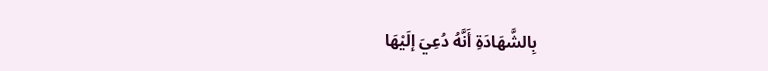بِالشَّهَادَةِ أَنَّهُ دُعِيَ إلَيْهَا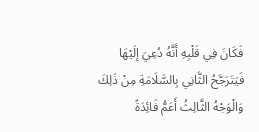فَكَانَ فِي قَلْبِهِ أَنَّهُ دُعِيَ إلَيْهَا فَيَتَرَجَّحُ الثَّانِي بِالسَّلَامَةِ مِنْ ذَلِكَ وَالْوَجْهُ الثَّالِثُ أَعَمُّ فَائِدَةً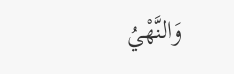وَالنَّهْيُ